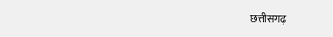छत्तीसगढ़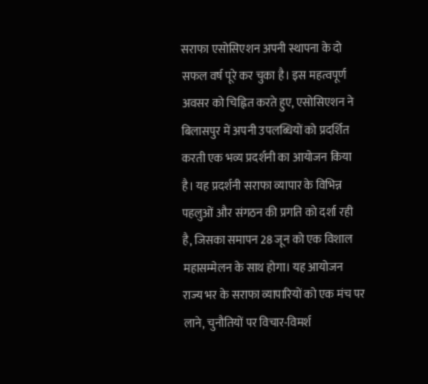सराफा एसोसिएशन अपनी स्थापना के दो सफल वर्ष पूरे कर चुका है। इस महत्वपूर्ण अवसर को चिह्नित करते हुए, एसोसिएशन ने बिलासपुर में अपनी उपलब्धियों को प्रदर्शित करती एक भव्य प्रदर्शनी का आयोजन किया है। यह प्रदर्शनी सराफा व्यापार के विभिन्न पहलुओं और संगठन की प्रगति को दर्शा रही है, जिसका समापन 28 जून को एक विशाल महासम्मेलन के साथ होगा। यह आयोजन राज्य भर के सराफा व्यापारियों को एक मंच पर लाने, चुनौतियों पर विचार-विमर्श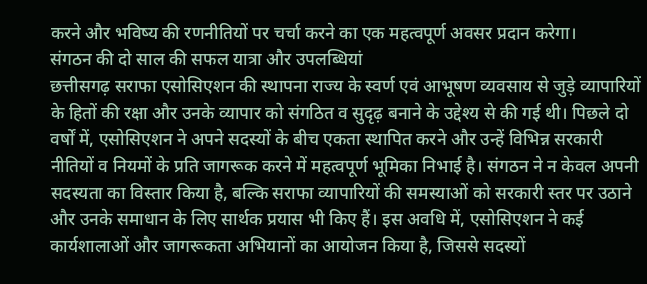करने और भविष्य की रणनीतियों पर चर्चा करने का एक महत्वपूर्ण अवसर प्रदान करेगा।
संगठन की दो साल की सफल यात्रा और उपलब्धियां
छत्तीसगढ़ सराफा एसोसिएशन की स्थापना राज्य के स्वर्ण एवं आभूषण व्यवसाय से जुड़े व्यापारियों के हितों की रक्षा और उनके व्यापार को संगठित व सुदृढ़ बनाने के उद्देश्य से की गई थी। पिछले दो वर्षों में, एसोसिएशन ने अपने सदस्यों के बीच एकता स्थापित करने और उन्हें विभिन्न सरकारी नीतियों व नियमों के प्रति जागरूक करने में महत्वपूर्ण भूमिका निभाई है। संगठन ने न केवल अपनी सदस्यता का विस्तार किया है, बल्कि सराफा व्यापारियों की समस्याओं को सरकारी स्तर पर उठाने और उनके समाधान के लिए सार्थक प्रयास भी किए हैं। इस अवधि में, एसोसिएशन ने कई कार्यशालाओं और जागरूकता अभियानों का आयोजन किया है, जिससे सदस्यों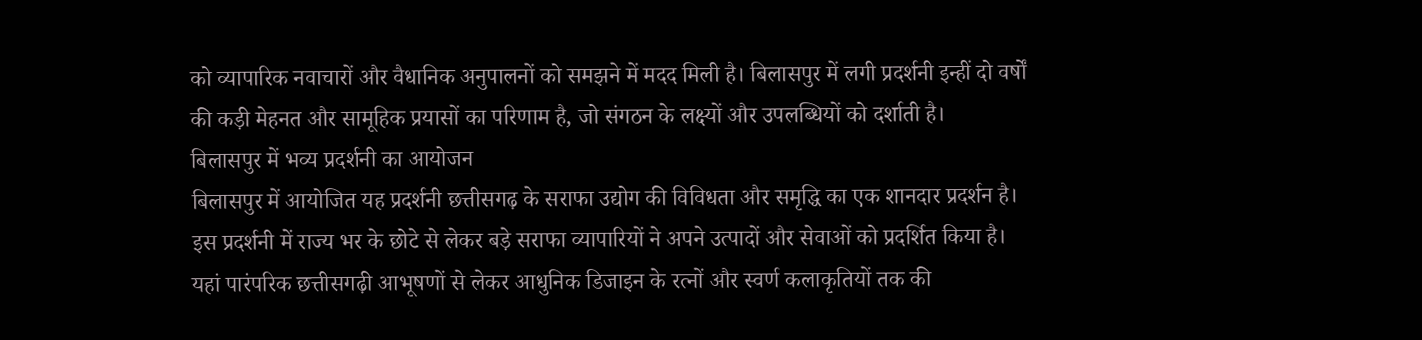को व्यापारिक नवाचारों और वैधानिक अनुपालनों को समझने में मदद मिली है। बिलासपुर में लगी प्रदर्शनी इन्हीं दो वर्षों की कड़ी मेहनत और सामूहिक प्रयासों का परिणाम है, जो संगठन के लक्ष्यों और उपलब्धियों को दर्शाती है।
बिलासपुर में भव्य प्रदर्शनी का आयोजन
बिलासपुर में आयोजित यह प्रदर्शनी छत्तीसगढ़ के सराफा उद्योग की विविधता और समृद्धि का एक शानदार प्रदर्शन है। इस प्रदर्शनी में राज्य भर के छोटे से लेकर बड़े सराफा व्यापारियों ने अपने उत्पादों और सेवाओं को प्रदर्शित किया है। यहां पारंपरिक छत्तीसगढ़ी आभूषणों से लेकर आधुनिक डिजाइन के रत्नों और स्वर्ण कलाकृतियों तक की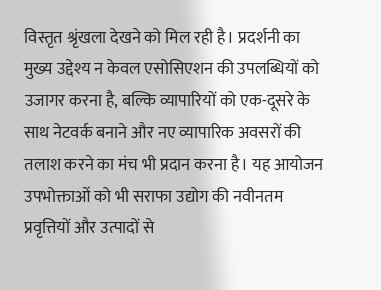विस्तृत श्रृंखला देखने को मिल रही है। प्रदर्शनी का मुख्य उद्देश्य न केवल एसोसिएशन की उपलब्धियों को उजागर करना है, बल्कि व्यापारियों को एक-दूसरे के साथ नेटवर्क बनाने और नए व्यापारिक अवसरों की तलाश करने का मंच भी प्रदान करना है। यह आयोजन उपभोक्ताओं को भी सराफा उद्योग की नवीनतम प्रवृत्तियों और उत्पादों से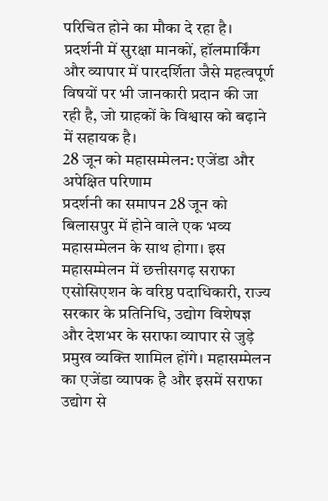परिचित होने का मौका दे रहा है। प्रदर्शनी में सुरक्षा मानकों, हॉलमार्किंग और व्यापार में पारदर्शिता जैसे महत्वपूर्ण विषयों पर भी जानकारी प्रदान की जा रही है, जो ग्राहकों के विश्वास को बढ़ाने में सहायक है।
28 जून को महासम्मेलन: एजेंडा और अपेक्षित परिणाम
प्रदर्शनी का समापन 28 जून को बिलासपुर में होने वाले एक भव्य महासम्मेलन के साथ होगा। इस महासम्मेलन में छत्तीसगढ़ सराफा एसोसिएशन के वरिष्ठ पदाधिकारी, राज्य सरकार के प्रतिनिधि, उद्योग विशेषज्ञ और देशभर के सराफा व्यापार से जुड़े प्रमुख व्यक्ति शामिल होंगे। महासम्मेलन का एजेंडा व्यापक है और इसमें सराफा उद्योग से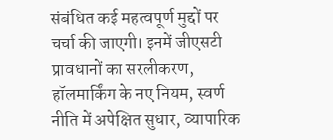संबंधित कई महत्वपूर्ण मुद्दों पर चर्चा की जाएगी। इनमें जीएसटी प्रावधानों का सरलीकरण, हॉलमार्किंग के नए नियम, स्वर्ण नीति में अपेक्षित सुधार, व्यापारिक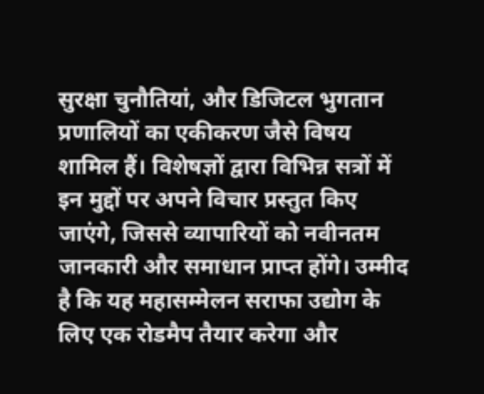सुरक्षा चुनौतियां, और डिजिटल भुगतान प्रणालियों का एकीकरण जैसे विषय शामिल हैं। विशेषज्ञों द्वारा विभिन्न सत्रों में इन मुद्दों पर अपने विचार प्रस्तुत किए जाएंगे, जिससे व्यापारियों को नवीनतम जानकारी और समाधान प्राप्त होंगे। उम्मीद है कि यह महासम्मेलन सराफा उद्योग के लिए एक रोडमैप तैयार करेगा और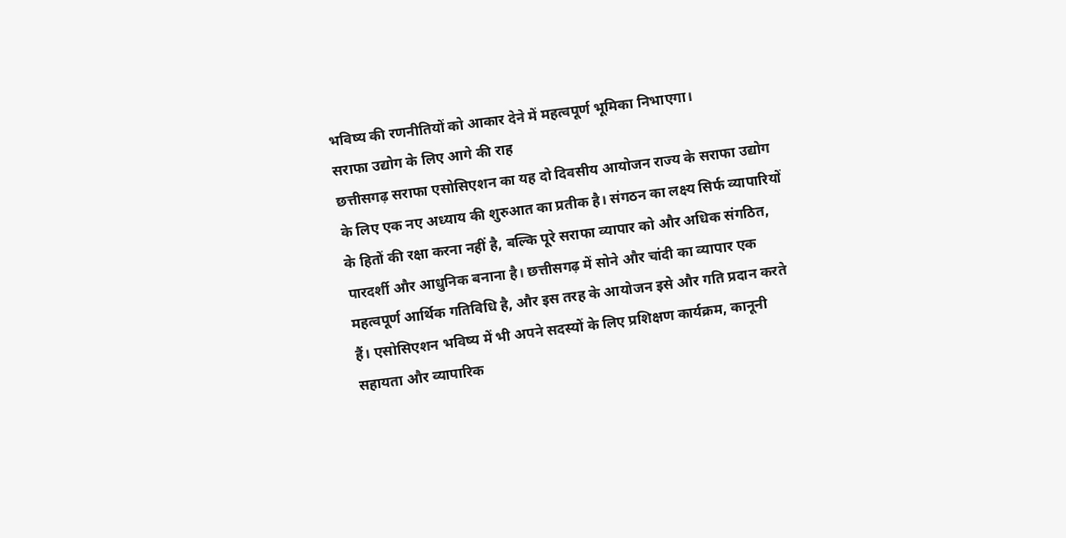भविष्य की रणनीतियों को आकार देने में महत्वपूर्ण भूमिका निभाएगा।
सराफा उद्योग के लिए आगे की राह
छत्तीसगढ़ सराफा एसोसिएशन का यह दो दिवसीय आयोजन राज्य के सराफा उद्योग के लिए एक नए अध्याय की शुरुआत का प्रतीक है। संगठन का लक्ष्य सिर्फ व्यापारियों के हितों की रक्षा करना नहीं है, बल्कि पूरे सराफा व्यापार को और अधिक संगठित, पारदर्शी और आधुनिक बनाना है। छत्तीसगढ़ में सोने और चांदी का व्यापार एक महत्वपूर्ण आर्थिक गतिविधि है, और इस तरह के आयोजन इसे और गति प्रदान करते हैं। एसोसिएशन भविष्य में भी अपने सदस्यों के लिए प्रशिक्षण कार्यक्रम, कानूनी सहायता और व्यापारिक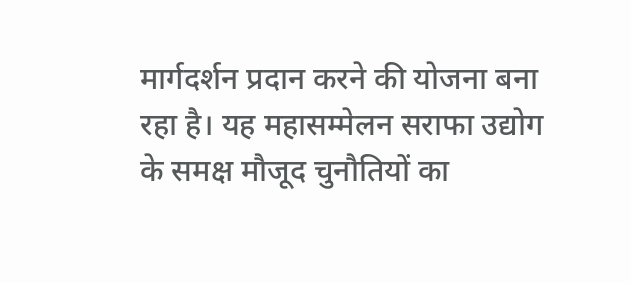मार्गदर्शन प्रदान करने की योजना बना रहा है। यह महासम्मेलन सराफा उद्योग के समक्ष मौजूद चुनौतियों का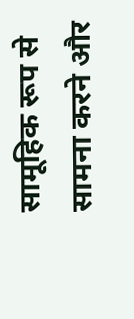सामूहिक रूप से सामना करने और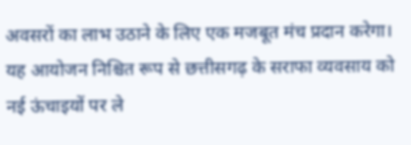अवसरों का लाभ उठाने के लिए एक मजबूत मंच प्रदान करेगा। यह आयोजन निश्चित रूप से छत्तीसगढ़ के सराफा व्यवसाय को नई ऊंचाइयों पर ले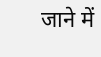जाने में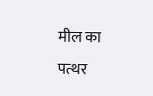मील का पत्थर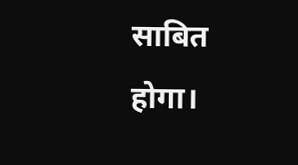साबित होगा।